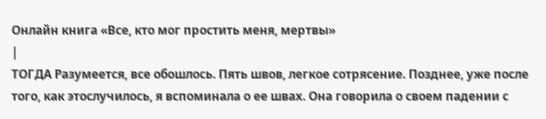Онлайн книга «Все, кто мог простить меня, мертвы»
|
ТОГДА Разумеется, все обошлось. Пять швов, легкое сотрясение. Позднее, уже после того, как этослучилось, я вспоминала о ее швах. Она говорила о своем падении с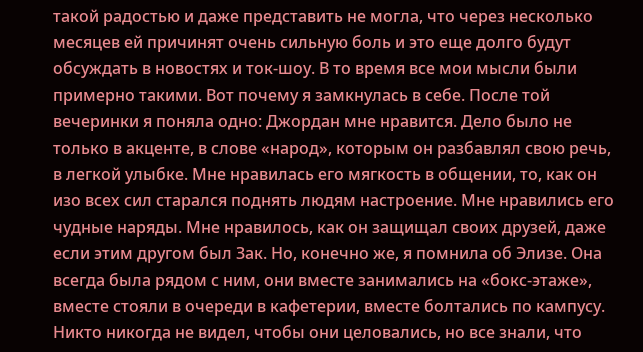такой радостью и даже представить не могла, что через несколько месяцев ей причинят очень сильную боль и это еще долго будут обсуждать в новостях и ток-шоу. В то время все мои мысли были примерно такими. Вот почему я замкнулась в себе. После той вечеринки я поняла одно: Джордан мне нравится. Дело было не только в акценте, в слове «народ», которым он разбавлял свою речь, в легкой улыбке. Мне нравилась его мягкость в общении, то, как он изо всех сил старался поднять людям настроение. Мне нравились его чудные наряды. Мне нравилось, как он защищал своих друзей, даже если этим другом был Зак. Но, конечно же, я помнила об Элизе. Она всегда была рядом с ним, они вместе занимались на «бокс-этаже», вместе стояли в очереди в кафетерии, вместе болтались по кампусу. Никто никогда не видел, чтобы они целовались, но все знали, что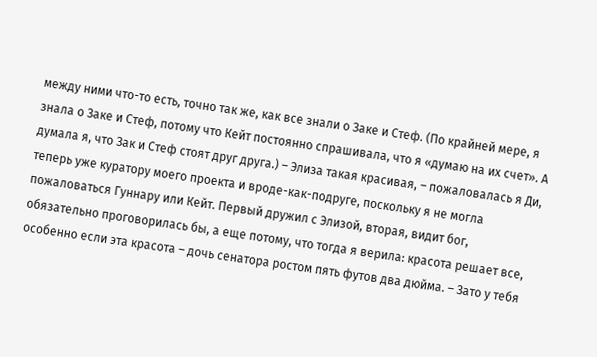между ними что-то есть, точно так же, как все знали о Заке и Стеф. (По крайней мере, я знала о Заке и Стеф, потому что Кейт постоянно спрашивала, что я «думаю на их счет». А думала я, что Зак и Стеф стоят друг друга.) – Элиза такая красивая, – пожаловалась я Ди, теперь уже куратору моего проекта и вроде-как-подруге, поскольку я не могла пожаловаться Гуннару или Кейт. Первый дружил с Элизой, вторая, видит бог, обязательно проговорилась бы, а еще потому, что тогда я верила: красота решает все, особенно если эта красота – дочь сенатора ростом пять футов два дюйма. – Зато у тебя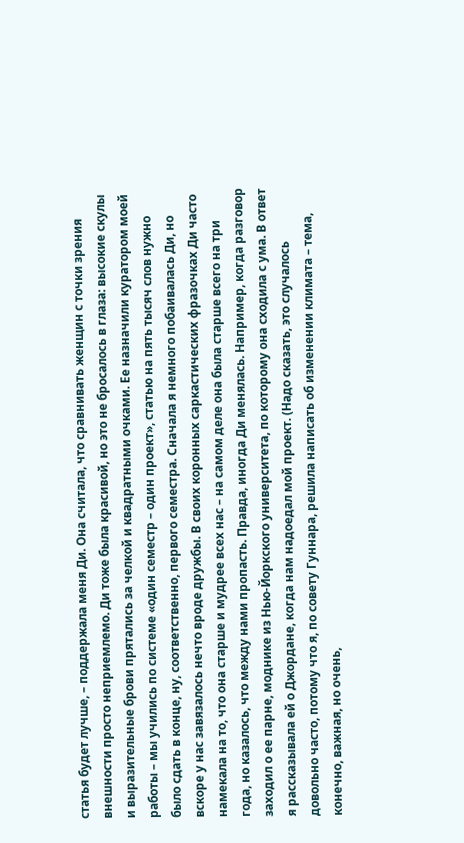статья будет лучше, – поддержала меня Ди. Она считала, что сравнивать женщин с точки зрения внешности просто неприемлемо. Ди тоже была красивой, но это не бросалось в глаза: высокие скулы и выразительные брови прятались за челкой и квадратными очками. Ее назначили куратором моей работы – мы учились по системе «один семестр – один проект», статью на пять тысяч слов нужно было сдать в конце, ну, соответственно, первого семестра. Сначала я немного побаивалась Ди, но вскоре у нас завязалось нечто вроде дружбы. В своих коронных саркастических фразочках Ди часто намекала на то, что она старше и мудрее всех нас – на самом деле она была старше всего на три года, но казалось, что между нами пропасть. Правда, иногда Ди менялась. Например, когда разговор заходил о ее парне, моднике из Нью-Йоркского университета, по которому она сходила с ума. В ответ я рассказывала ей о Джордане, когда нам надоедал мой проект. (Надо сказать, это случалось довольно часто, потому что я, по совету Гуннара, решила написать об изменении климата – тема, конечно, важная, но очень,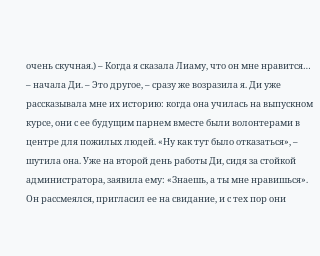очень скучная.) – Когда я сказала Лиаму, что он мне нравится… – начала Ди. – Это другое, – сразу же возразила я. Ди уже рассказывала мне их историю: когда она училась на выпускном курсе, они с ее будущим парнем вместе были волонтерами в центре для пожилых людей. «Ну как тут было отказаться», – шутила она. Уже на второй день работы Ди, сидя за стойкой администратора, заявила ему: «Знаешь, а ты мне нравишься». Он рассмеялся, пригласил ее на свидание, и с тех пор они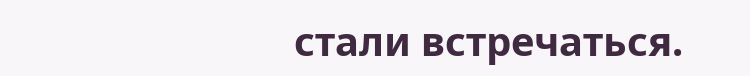стали встречаться.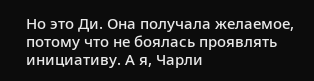Но это Ди. Она получала желаемое, потому что не боялась проявлять инициативу. А я, Чарли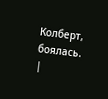Колберт, боялась. |